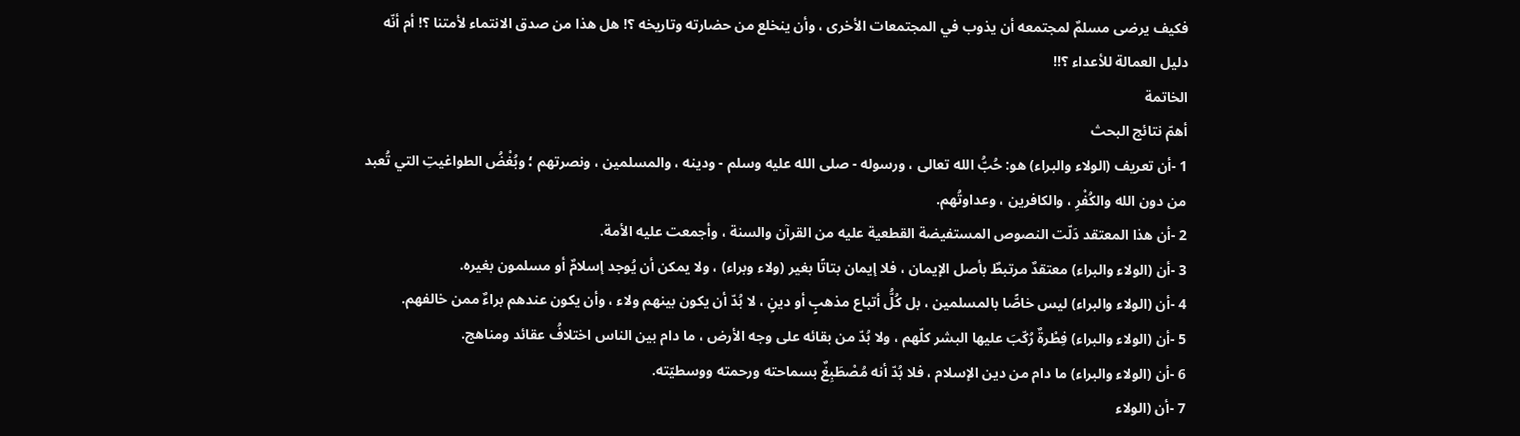فكيف يرضى مسلمٌ لمجتمعه أن يذوب في المجتمعات الأخرى ، وأن ينخلع من حضارته وتاريخه ؟! هل هذا من صدق الانتماء لأمتنا ؟! أم أنّه دليل العمالة للأعداء ؟!!
الخاتمة
أهمّ نتائج البحث
1 -أن تعريف (الولاء والبراء) هو: حُبُّ الله تعالى ، ورسوله - صلى الله عليه وسلم - ودينه ، والمسلمين ، ونصرتهم ؛ وبُغْضُ الطواغيتِ التي تُعبد من دون الله والكُفْرِ ، والكافرين ، وعداوتُهم.
2 -أن هذا المعتقد دَلّت النصوص المستفيضة القطعية عليه من القرآن والسنة ، وأجمعت عليه الأمة.
3 -أن (الولاء والبراء) معتقدٌ مرتبطٌ بأصل الإيمان ، فلا إيمان بتاتًا بغير (ولاء وبراء) ، ولا يمكن أن يُوجد إسلامٌ أو مسلمون بغيره.
4 -أن (الولاء والبراء) ليس خاصًّا بالمسلمين ، بل كُلُّ أتباع مذهبٍ أو دينٍ ، لا بُدّ أن يكون بينهم ولاء ، وأن يكون عندهم براءٌ ممن خالفهم.
5 -أن (الولاء والبراء) فِطْرةٌ رُكّبَ عليها البشر كلّهم ، ولا بُدّ من بقائه على وجه الأرض ، ما دام بين الناس اختلافُ عقائد ومناهج.
6 -أن (الولاء والبراء) ما دام من دين الإسلام ، فلا بُدّ أنه مُصْطَبِغٌ بسماحته ورحمته ووسطيّته.
7 -أن (الولاء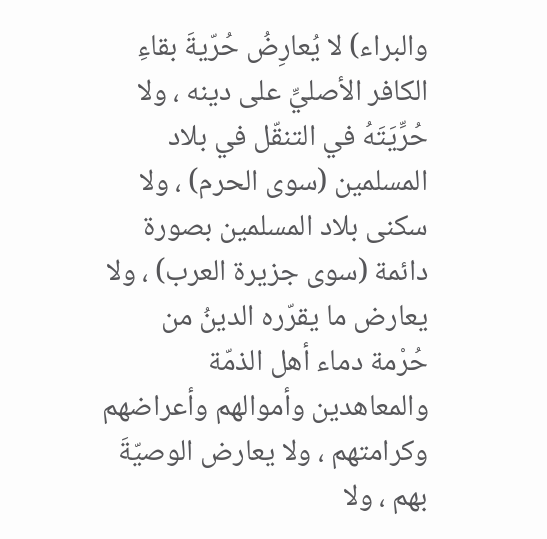والبراء) لا يُعارِضُ حُرّيةَ بقاءِ الكافر الأصليِّ على دينه ، ولا حُرِّيَتَهُ في التنقّل في بلاد المسلمين (سوى الحرم) ، ولا سكنى بلاد المسلمين بصورة دائمة (سوى جزيرة العرب) ، ولا يعارض ما يقرّره الدينُ من حُرْمة دماء أهل الذمّة والمعاهدين وأموالهم وأعراضهم وكرامتهم ، ولا يعارض الوصيّةَ بهم ، ولا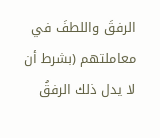الرفقَ واللطفَ في معاملتهم (بشرط أن لا يدل ذلك الرفقُ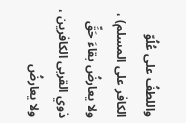واللطفُ على عُلُوّ الكافر على المسلم) ، ولا يعارضُ بقاءَ حَقِّ ذوي القربى الكافرين ، ولا يعارضُ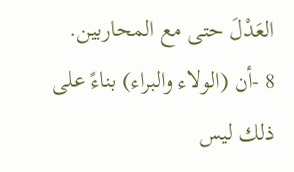العَدْلَ حتى مع المحاربين.
8 -أن (الولاء والبراء) بناءً على ذلك ليس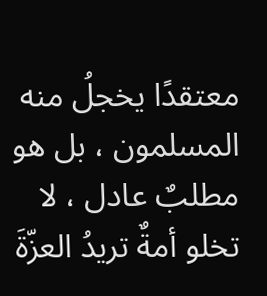معتقدًا يخجلُ منه المسلمون ، بل هو مطلبٌ عادل ، لا تخلو أمةٌ تريدُ العزّةَ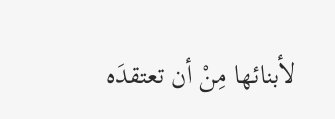لأبنائها مِنْ أن تعتقدَه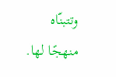وتتبنّاه منهجًا لها.